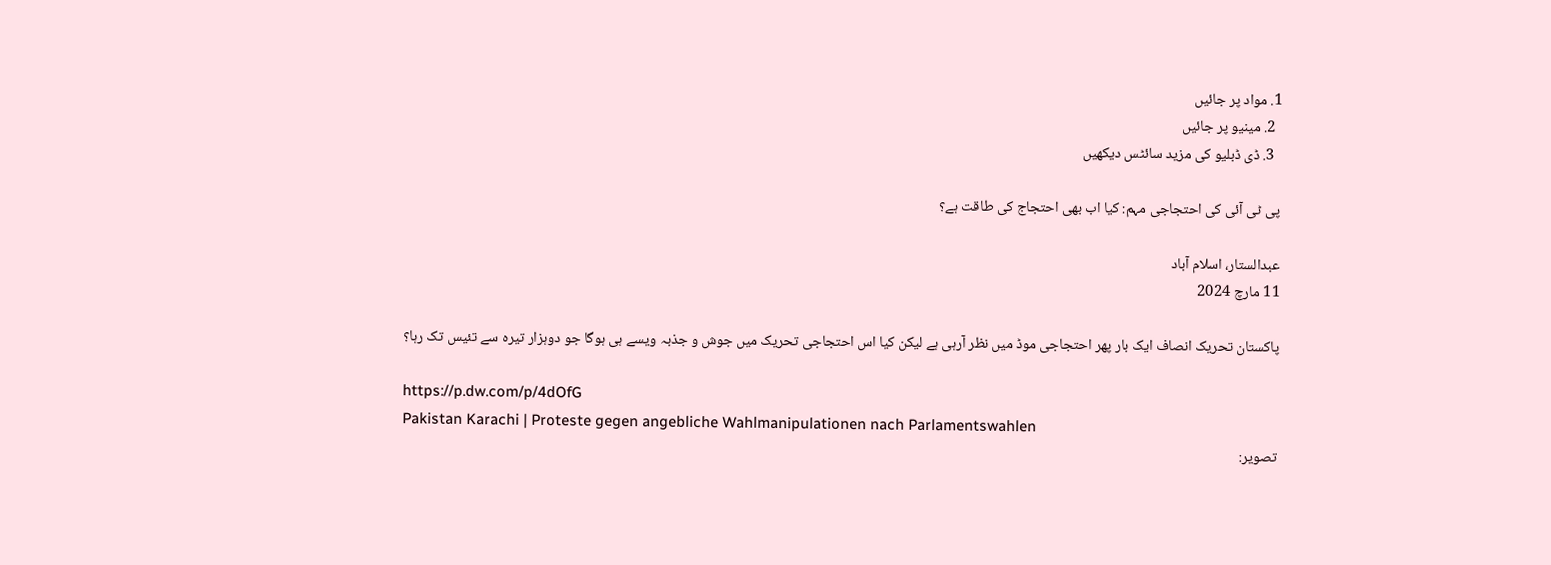1. مواد پر جائیں
  2. مینیو پر جائیں
  3. ڈی ڈبلیو کی مزید سائٹس دیکھیں

پی ٹی آئی کی احتجاجی مہم: کیا اب بھی احتجاج کی طاقت ہے؟

عبدالستار، اسلام آباد
11 مارچ 2024

پاکستان تحریک انصاف ایک بار پھر احتجاجی موڈ میں نظر آرہی ہے لیکن کیا اس احتجاجی تحریک میں جوش و جذبہ ویسے ہی ہوگا جو دوہزار تیرہ سے تئیس تک رہا؟

https://p.dw.com/p/4dOfG
Pakistan Karachi | Proteste gegen angebliche Wahlmanipulationen nach Parlamentswahlen
تصویر: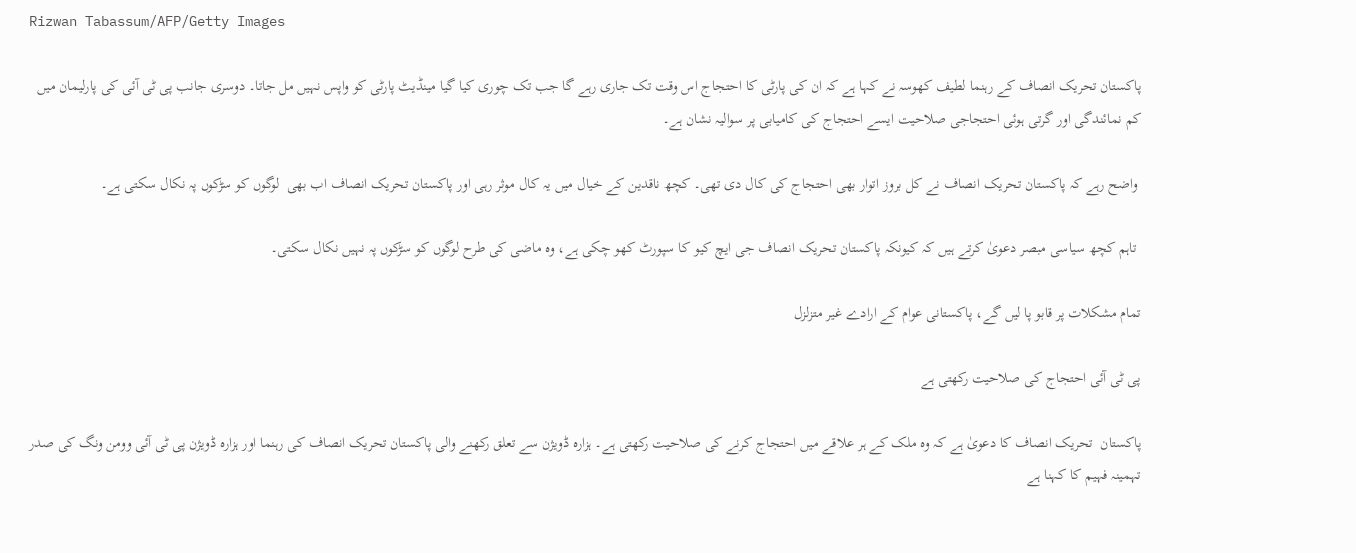Rizwan Tabassum/AFP/Getty Images

پاکستان تحریک انصاف کے رہنما لطیف کھوسہ نے کہا ہے کہ ان کی پارٹی کا احتجاج اس وقت تک جاری رہے گا جب تک چوری کیا گیا مینڈیٹ پارٹی کو واپس نہیں مل جاتا۔ دوسری جانب پی ٹی آئی کی پارلیمان میں کم نمائندگی اور گرتی ہوئی احتجاجی صلاحیت ایسے احتجاج کی کامیابی پر سوالیہ نشان ہے۔

 واضح رہے کہ پاکستان تحریک انصاف نے کل بروز اتوار بھی احتجاج کی کال دی تھی۔ کچھ ناقدین کے خیال میں یہ کال موثر رہی اور پاکستان تحریک انصاف اب بھی  لوگوں کو سڑکوں پہ نکال سکتی ہے۔

 تاہم کچھ سیاسی مبصر دعویٰ کرتے ہیں کہ کیونکہ پاکستان تحریک انصاف جی ایچ کیو کا سپورٹ کھو چکی ہے، وہ ماضی کی طرح لوگوں کو سڑکوں پہ نہیں نکال سکتی۔

تمام مشکلات پر قابو پا لیں گے، پاکستانی عوام کے ارادے غیر متزلزل

پی ٹی آئی احتجاج کی صلاحیت رکھتی ہے

پاکستان  تحریک انصاف کا دعویٰ ہے کہ وہ ملک کے ہر علاقے میں احتجاج کرنے کی صلاحیت رکھتی ہے۔ ہزارہ ڈویژن سے تعلق رکھنے والی پاکستان تحریک انصاف کی رہنما اور ہزارہ ڈویژن پی ٹی آئی وومن ونگ کی صدر تہمینہ فہیم کا کہنا ہے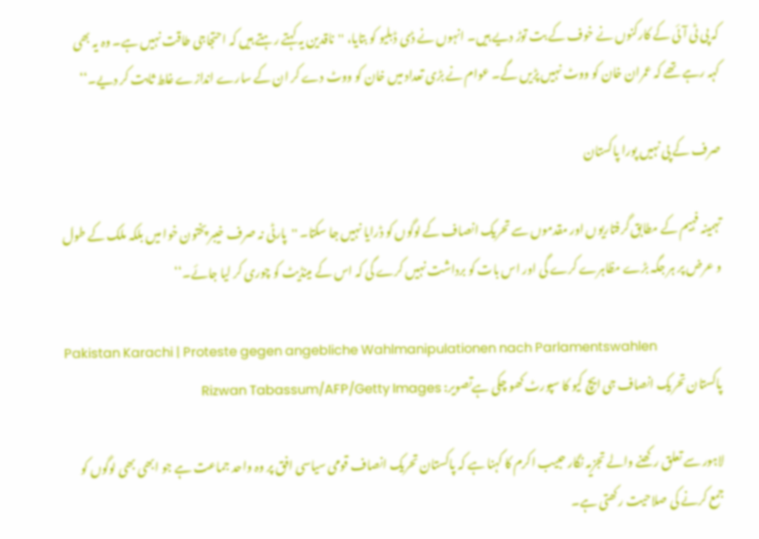کہ پی ٹی آئی کے کارکنوں نے خوف کے بت توڑ دیے ہیں۔ انہوں نے ڈی ڈبلیو کو بتایا، ''ناقدین یہ کہتے رہتے ہیں کہ احتجاجی طاقت نہیں ہے۔ وہ یہ بھی کہہ رہے تھے کہ عمران خان کو ووٹ نہیں پڑیں گے۔ عوام نے بڑی تعداد میں خان کو ووٹ دے کر ان کے سارے اندازے غلط ثابت کر دیے۔‘‘

صرف کے پی نہیں پورا پاکستان

تہمینہ فہیم کے مطابق گرفتاریوں اور مقدموں سے تحریک انصاف کے لوگوں کو ڈرایا نہیں جا سکتا۔ ''پارٹی نہ صرف خیبر پختون خوا میں بلکہ ملک کے طول و عرض پر ہر جگہ بڑے مظاہرے کرے گی اور اس بات کو برداشت نہیں کرے گی کہ اس کے مینڈیٹ کو چوری کر لیا جائے۔‘‘

Pakistan Karachi | Proteste gegen angebliche Wahlmanipulationen nach Parlamentswahlen
پاکستان تحریک انصاف جی ایچ کیو کا سپورٹ کھو چکی ہےتصویر: Rizwan Tabassum/AFP/Getty Images

لاہور سے تعلق رکھنے والے تجزیہ نگار حبیب اکرم کا کہنا ہے کہ پاکستان تحریک انصاف قومی سیاسی افق پر وہ واحد جماعت ہے جو ابھی بھی لوگوں کو جمع کرنے کی صلاحیت رکھتی ہے۔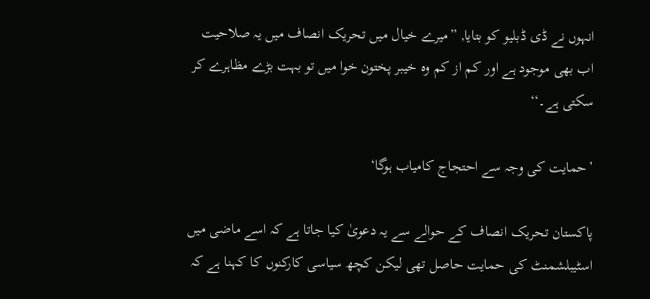انہوں نے ڈی ڈبلیو کو بتایا, ”میرے خیال میں تحریک انصاف میں یہ صلاحیت اب بھی موجود ہے اور کم از کم وہ خیبر پختون خوا میں تو بہت بڑے مظاہرے کر سکتی ہے۔‘‘

’حمایت کی وجہ سے احتجاج کامیاب ہوگا‘

پاکستان تحریک انصاف کے حوالے سے یہ دعویٰ کیا جاتا ہے کہ اسے ماضی میں اسٹیبلشمنٹ کی حمایت حاصل تھی لیکن کچھ سیاسی کارکنوں کا کہنا ہے کہ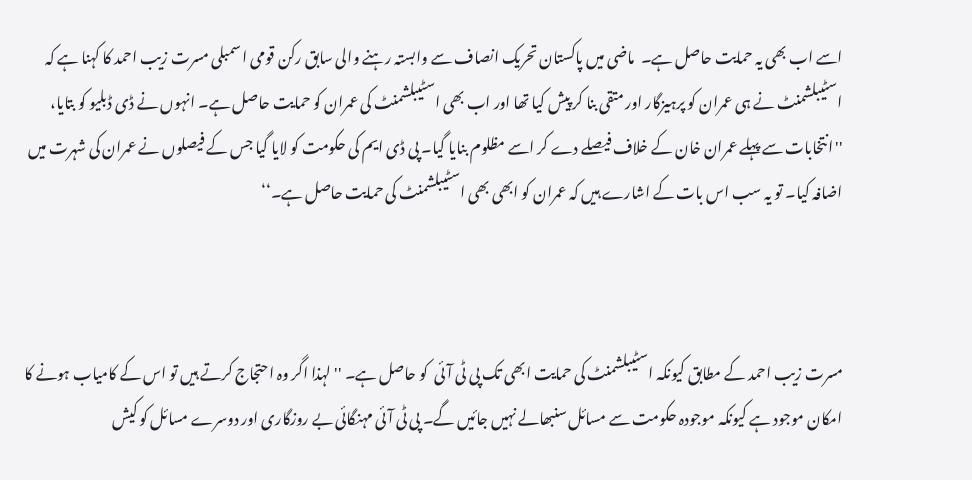اسے اب بھی یہ حمایت حاصل ہے۔  ماضی میں پاکستان تحریک انصاف سے وابستہ رہنے والی سابق رکن قومی اسمبلی مسرت زیب احمد کا کہنا ہے کہ اسٹیبلشمنٹ نے ہی عمران کو پرہیزگار اور متقی بنا کر پیش کیا تھا اور اب بھی اسٹیبلشمنٹ کی عمران کو حمایت حاصل ہے۔ انہوں نے ڈی ڈبلیو کو بتایا، ''انتخابات سے پہلے عمران خان کے خلاف فیصلے دے کر اسے مظلوم بنایا گیا۔ پی ڈی ایم کی حکومت کو لایا گیا جس کے فیصلوں نے عمران کی شہرت میں اضافہ کیا۔ تو یہ سب اس بات کے اشارے ہیں کہ عمران کو ابھی بھی اسٹیبلشمنٹ کی حمایت حاصل ہے۔‘‘



مسرت زیب احمد کے مطابق کیونکہ اسٹیبلشمنٹ کی حمایت ابھی تک پی ٹی آئی  کو حاصل ہے۔ '' لہذا اگر وہ احتجاج کرتے ہیں تو اس کے کامیاب ہونے کا امکان موجود ہے کیونکہ موجودہ حکومت سے مسائل سنبھالے نہیں جائیں گے۔ پی ٹی آئی مہنگائی بے روزگاری اور دوسرے مسائل کو کیش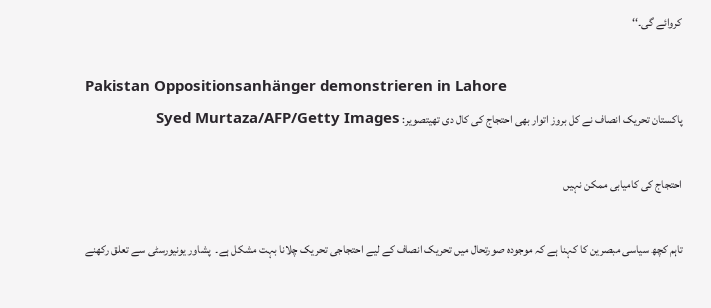کروائے گی۔‘‘

Pakistan Oppositionsanhänger demonstrieren in Lahore
پاکستان تحریک انصاف نے کل بروز اتوار بھی احتجاج کی کال دی تھیتصویر: Syed Murtaza/AFP/Getty Images

احتجاج کی کامیابی ممکن نہیں

تاہم کچھ سیاسی مبصرین کا کہنا ہے کہ موجودہ صورتحال میں تحریک انصاف کے لیے احتجاجی تحریک چلانا بہت مشکل ہے۔  پشاور یونیورسٹی سے تعلق رکھنے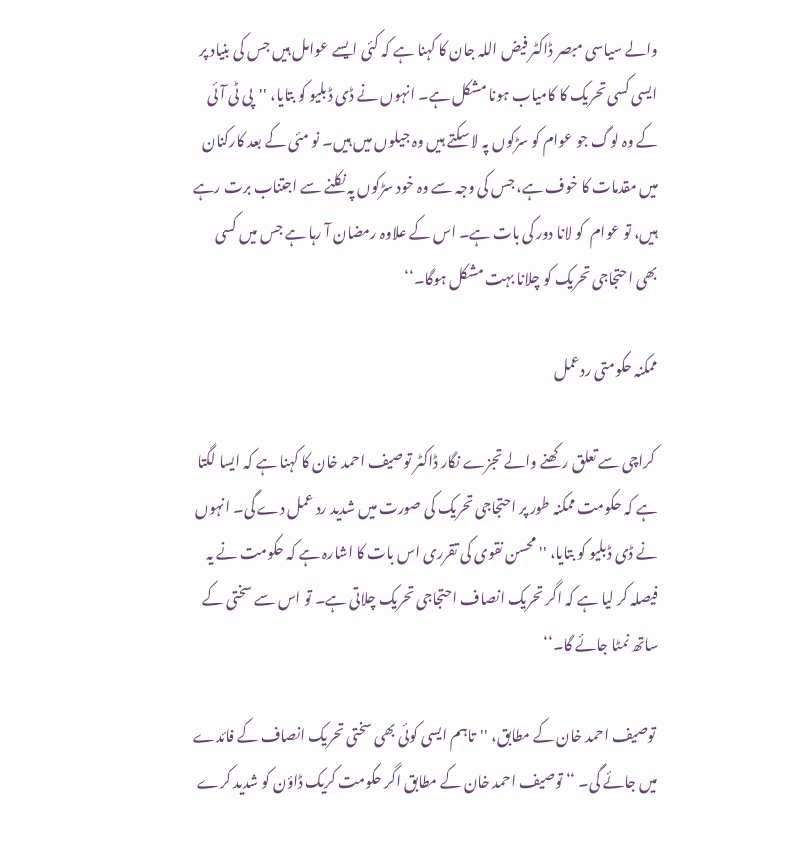والے سیاسی مبصر ڈاکٹر فیض اللہ جان کا کہنا ہے کہ کئی ایسے عوامل ہیں جس کی بنیاد پر ایسی کسی تحریک کا کامیاب ہونا مشکل ہے۔ انہوں نے ڈی ڈبلیو کو بتایا، ''پی ٹی آئی کے وہ لوگ جو عوام کو سڑکوں پہ لا سکتے ہیں وہ جیلوں میں ہیں۔ نو مئی کے بعد کارکنان میں مقدمات کا خوف ہے، جس کی وجہ سے وہ خود سڑکوں پہ نکلنے سے اجتناب برت رہے ہیں، تو عوام  کو لانا دور کی بات ہے۔ اس کے علاوہ رمضان آ رہا ہے جس میں کسی بھی احتجاجی تحریک کو چلانا بہت مشکل ہوگا۔‘‘

ممکنہ حکومتی ردعمل

 کراچی سے تعلق رکھنے والے تجزے نگار ڈاکٹر توصیف احمد خان کا کہنا ہے کہ ایسا لگتا ہے کہ حکومت ممکنہ طور پر احتجاجی تحریک کی صورت میں شدید رد عمل دے گی۔ انہوں نے ڈی ڈبلیو کو بتایا، '' محسن نقوی کی تقرری اس بات کا اشارہ ہے کہ حکومت نے یہ فیصلہ کر لیا ہے کہ اگر تحریک انصاف احتجاجی تحریک چلاتی ہے۔ تو اس سے سختی کے ساتھ نمٹا جائے گا۔‘‘

 توصیف احمد خان کے مطابق، ''تاہم ایسی کوئی بھی سختی تحریک انصاف کے فائدے میں جائے گی۔ ‘‘ توصیف احمد خان کے مطابق اگر حکومت کریک ڈاؤن کو شدید کرے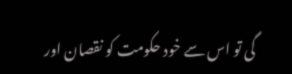گی تو اس سے خود حکومت کو نقصان اور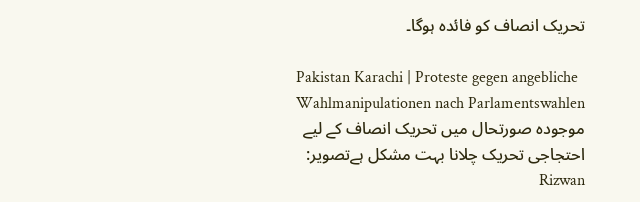تحریک انصاف کو فائدہ ہوگا۔

Pakistan Karachi | Proteste gegen angebliche Wahlmanipulationen nach Parlamentswahlen
موجودہ صورتحال میں تحریک انصاف کے لیے احتجاجی تحریک چلانا بہت مشکل ہےتصویر: Rizwan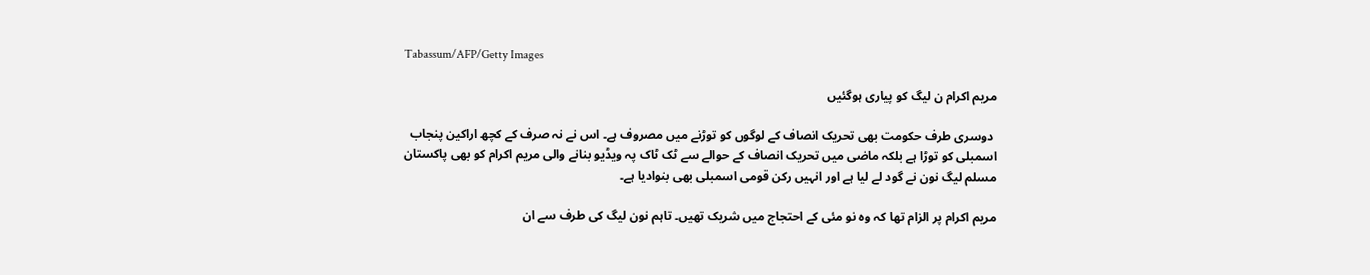Tabassum/AFP/Getty Images

مریم اکرام ن لیگ کو پیاری ہوگئیں

 دوسری طرف حکومت بھی تحریک انصاف کے لوگوں کو توڑنے میں مصروف ہے۔ اس نے نہ صرف کے کچھ اراکین پنجاب اسمبلی کو توڑا ہے بلکہ ماضی میں تحریک انصاف کے حوالے سے ٹک ٹاک پہ ویڈیو بنانے والی مریم اکرام کو بھی پاکستان مسلم لیگ نون نے گود لے لیا ہے اور انہیں رکن قومی اسمبلی بھی بنوادیا ہے۔

مریم اکرام پر الزام تھا کہ وہ نو مئی کے احتجاج میں شریک تھیں۔ تاہم نون لیگ کی طرف سے ان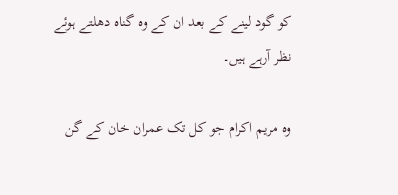کو گود لینے کے بعد ان کے وہ گناہ دھلتے ہوئے نظر آرہے ہیں۔

وہ مریم اکرام جو کل تک عمران خان کے گن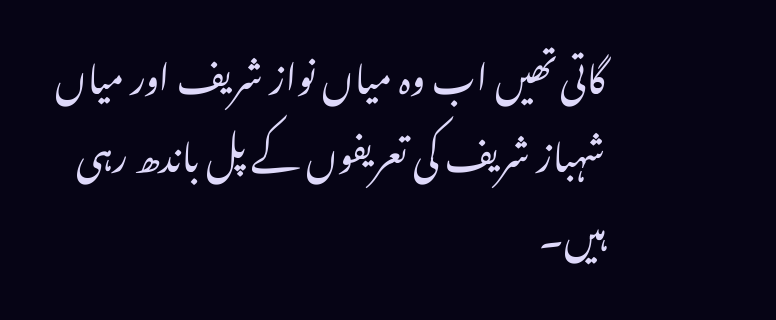گاتی تھیں اب وہ میاں نواز شریف اور میاں شہباز شریف کی تعریفوں کے پل باندھ رہی ہیں۔